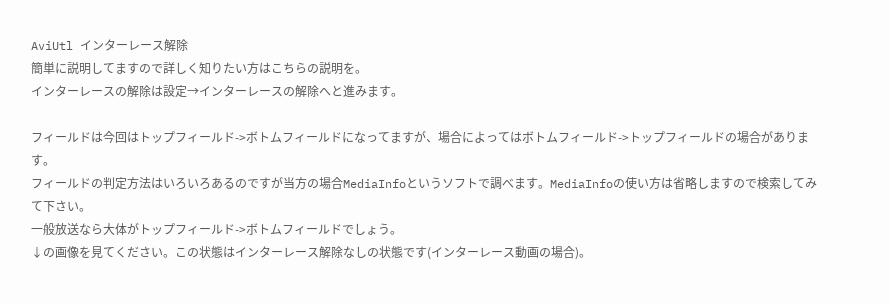AviUtl インターレース解除
簡単に説明してますので詳しく知りたい方はこちらの説明を。
インターレースの解除は設定→インターレースの解除へと進みます。

フィールドは今回はトップフィールド->ボトムフィールドになってますが、場合によってはボトムフィールド->トップフィールドの場合があります。
フィールドの判定方法はいろいろあるのですが当方の場合MediaInfoというソフトで調べます。MediaInfoの使い方は省略しますので検索してみて下さい。
一般放送なら大体がトップフィールド->ボトムフィールドでしょう。
↓の画像を見てください。この状態はインターレース解除なしの状態です(インターレース動画の場合)。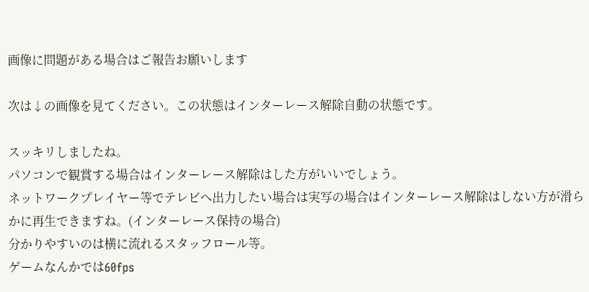画像に問題がある場合はご報告お願いします

次は↓の画像を見てください。この状態はインターレース解除自動の状態です。

スッキリしましたね。
パソコンで観賞する場合はインターレース解除はした方がいいでしょう。
ネットワークプレイヤー等でテレビへ出力したい場合は実写の場合はインターレース解除はしない方が滑らかに再生できますね。(インターレース保持の場合)
分かりやすいのは横に流れるスタッフロール等。
ゲームなんかでは60fps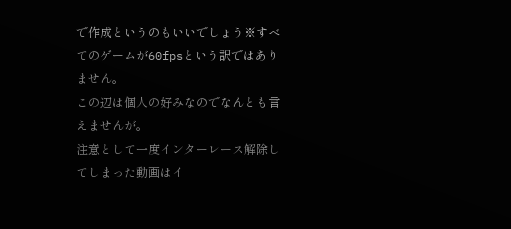で作成というのもいいでしょう※すべてのゲームが60fpsという訳ではありません。
この辺は個人の好みなのでなんとも言えませんが。
注意として一度インターレース解除してしまった動画はイ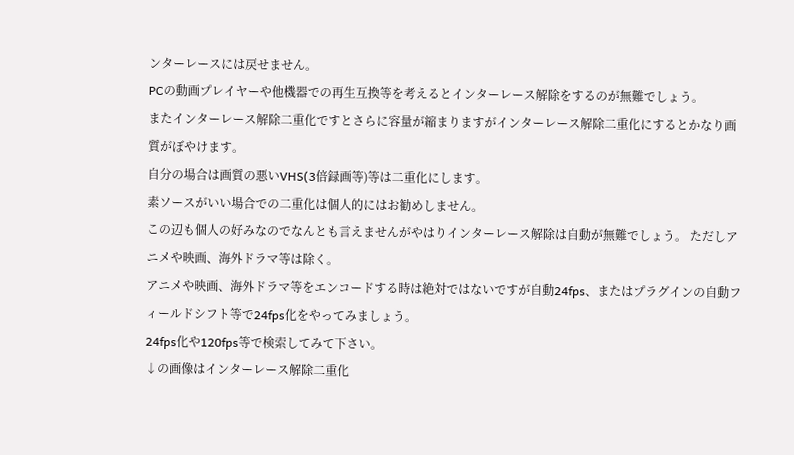ンターレースには戻せません。
PCの動画プレイヤーや他機器での再生互換等を考えるとインターレース解除をするのが無難でしょう。
またインターレース解除二重化ですとさらに容量が縮まりますがインターレース解除二重化にするとかなり画質がぼやけます。
自分の場合は画質の悪いVHS(3倍録画等)等は二重化にします。
素ソースがいい場合での二重化は個人的にはお勧めしません。
この辺も個人の好みなのでなんとも言えませんがやはりインターレース解除は自動が無難でしょう。 ただしアニメや映画、海外ドラマ等は除く。
アニメや映画、海外ドラマ等をエンコードする時は絶対ではないですが自動24fps、またはプラグインの自動フィールドシフト等で24fps化をやってみましょう。
24fps化や120fps等で検索してみて下さい。
↓の画像はインターレース解除二重化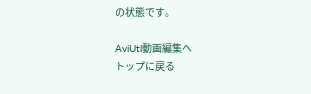の状態です。

AviUtl動画編集へ
トップに戻る